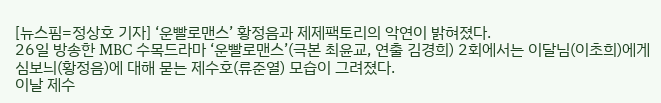[뉴스핌=정상호 기자] ‘운빨로맨스’ 황정음과 제제팩토리의 악연이 밝혀졌다.
26일 방송한 MBC 수목드라마 ‘운빨로맨스’(극본 최윤교, 연출 김경희) 2회에서는 이달님(이초희)에게 심보늬(황정음)에 대해 묻는 제수호(류준열) 모습이 그려졌다.
이날 제수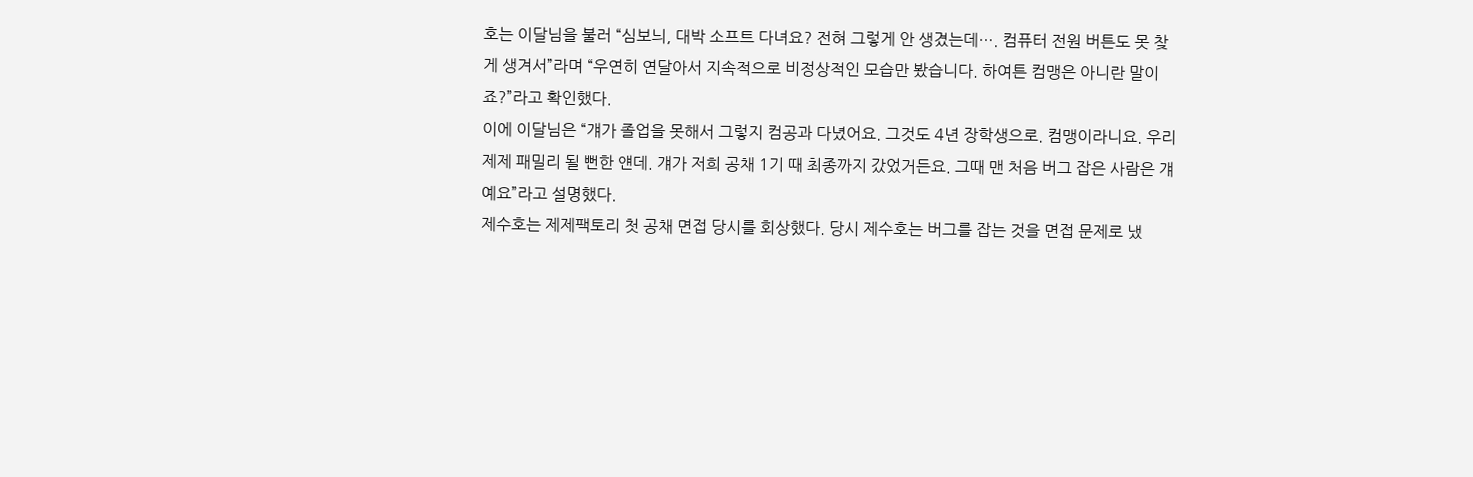호는 이달님을 불러 “심보늬, 대박 소프트 다녀요? 전혀 그렇게 안 생겼는데…. 컴퓨터 전원 버튼도 못 찾게 생겨서”라며 “우연히 연달아서 지속적으로 비정상적인 모습만 봤습니다. 하여튼 컴맹은 아니란 말이죠?”라고 확인했다.
이에 이달님은 “걔가 졸업을 못해서 그렇지 컴공과 다녔어요. 그것도 4년 장학생으로. 컴맹이라니요. 우리 제제 패밀리 될 뻔한 얜데. 걔가 저희 공채 1기 때 최종까지 갔었거든요. 그때 맨 처음 버그 잡은 사람은 걔예요”라고 설명했다.
제수호는 제제팩토리 첫 공채 면접 당시를 회상했다. 당시 제수호는 버그를 잡는 것을 면접 문제로 냈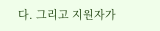다. 그리고 지원자가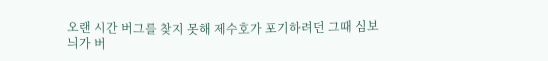오랜 시간 버그를 찾지 못해 제수호가 포기하려던 그때 심보늬가 버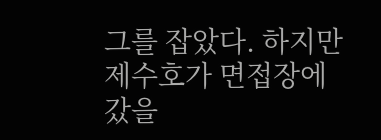그를 잡았다. 하지만 제수호가 면접장에 갔을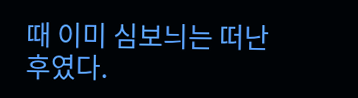때 이미 심보늬는 떠난 후였다.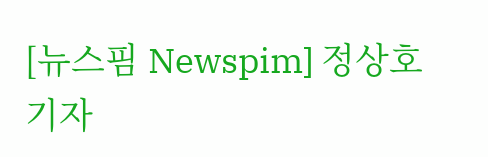[뉴스핌 Newspim] 정상호 기자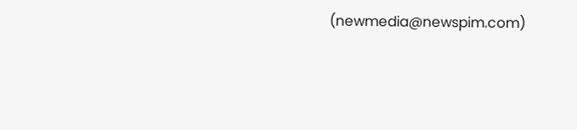(newmedia@newspim.com)